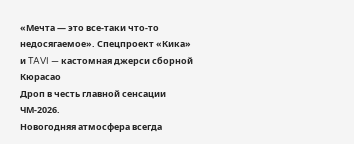«Мечта — это все-таки что-то недосягаемое». Спецпроект «Кика» и TAVI — кастомная джерси сборной Кюрасао
Дроп в честь главной сенсации ЧМ-2026.
Новогодняя атмосфера всегда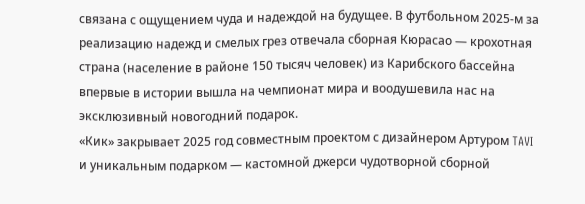связана с ощущением чуда и надеждой на будущее. В футбольном 2025-м за реализацию надежд и смелых грез отвечала сборная Кюрасао — крохотная страна (население в районе 150 тысяч человек) из Карибского бассейна впервые в истории вышла на чемпионат мира и воодушевила нас на эксклюзивный новогодний подарок.
«Кик» закрывает 2025 год совместным проектом с дизайнером Артуром TAVI и уникальным подарком — кастомной джерси чудотворной сборной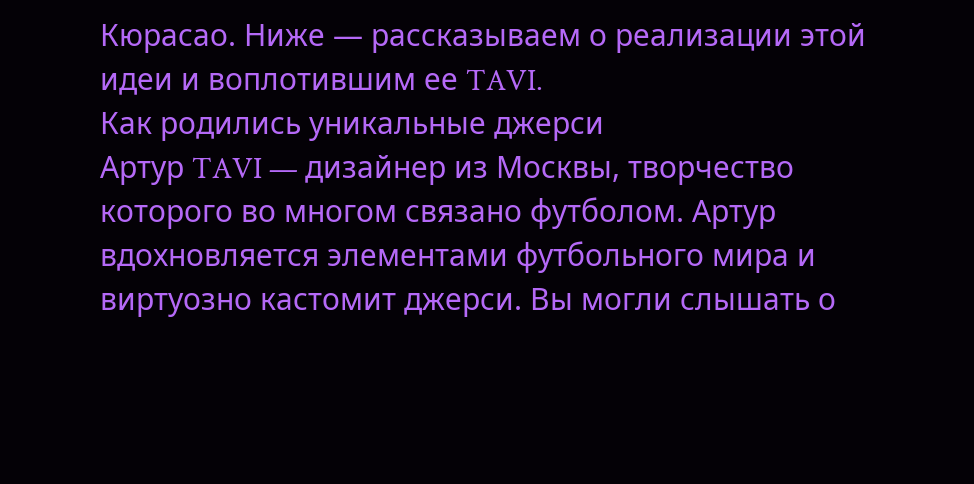Кюрасао. Ниже — рассказываем о реализации этой идеи и воплотившим ее TAVI.
Как родились уникальные джерси
Артур TAVI — дизайнер из Москвы, творчество которого во многом связано футболом. Артур вдохновляется элементами футбольного мира и виртуозно кастомит джерси. Вы могли слышать о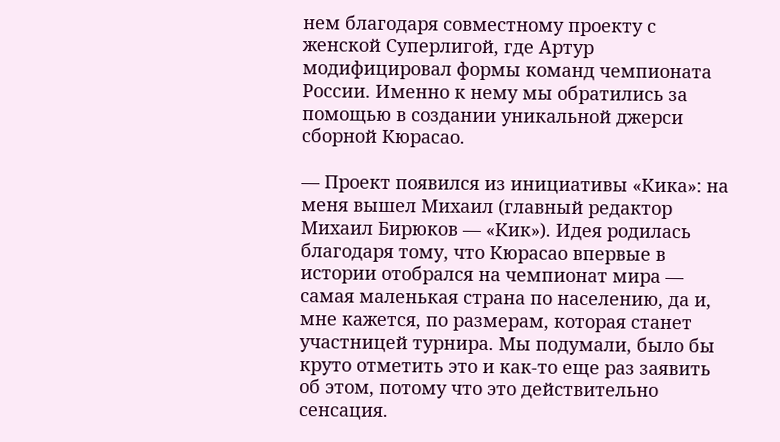нем благодаря совместному проекту с женской Суперлигой, где Артур модифицировал формы команд чемпионата России. Именно к нему мы обратились за помощью в создании уникальной джерси сборной Кюрасао.

— Проект появился из инициативы «Кика»: на меня вышел Михаил (главный редактор Михаил Бирюков — «Кик»). Идея родилась благодаря тому, что Кюрасао впервые в истории отобрался на чемпионат мира — самая маленькая страна по населению, да и, мне кажется, по размерам, которая станет участницей турнира. Мы подумали, было бы круто отметить это и как-то еще раз заявить об этом, потому что это действительно сенсация.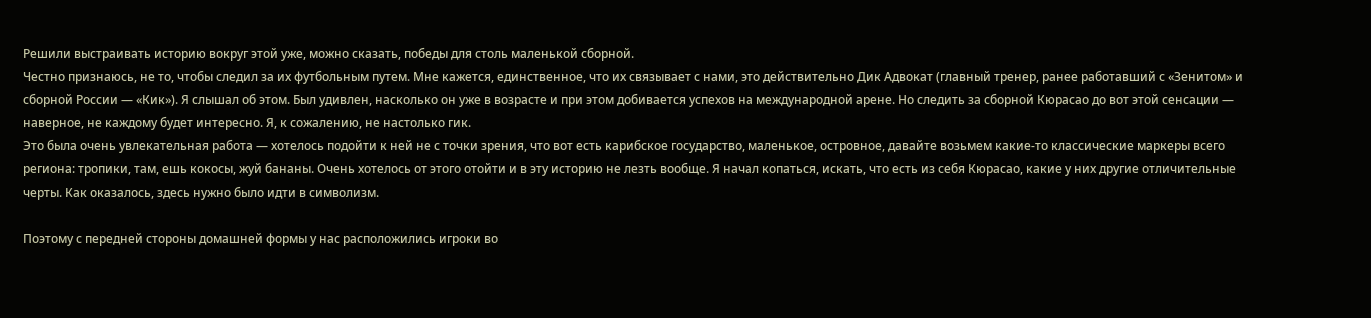Решили выстраивать историю вокруг этой уже, можно сказать, победы для столь маленькой сборной.
Честно признаюсь, не то, чтобы следил за их футбольным путем. Мне кажется, единственное, что их связывает с нами, это действительно Дик Адвокат (главный тренер, ранее работавший с «Зенитом» и сборной России — «Кик»). Я слышал об этом. Был удивлен, насколько он уже в возрасте и при этом добивается успехов на международной арене. Но следить за сборной Кюрасао до вот этой сенсации — наверное, не каждому будет интересно. Я, к сожалению, не настолько гик.
Это была очень увлекательная работа — хотелось подойти к ней не с точки зрения, что вот есть карибское государство, маленькое, островное, давайте возьмем какие-то классические маркеры всего региона: тропики, там, ешь кокосы, жуй бананы. Очень хотелось от этого отойти и в эту историю не лезть вообще. Я начал копаться, искать, что есть из себя Кюрасао, какие у них другие отличительные черты. Как оказалось, здесь нужно было идти в символизм.

Поэтому с передней стороны домашней формы у нас расположились игроки во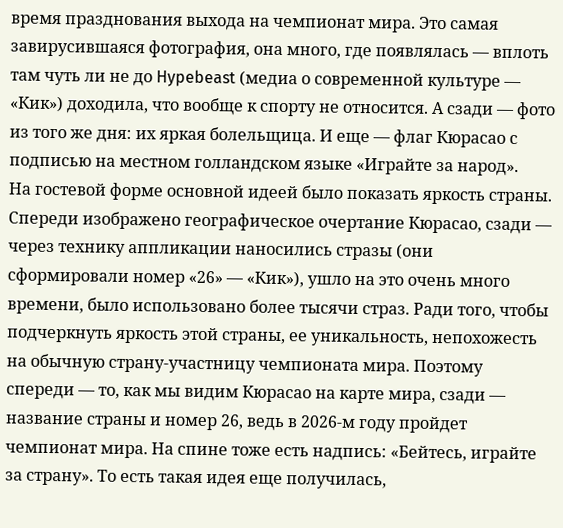время празднования выхода на чемпионат мира. Это самая завирусившаяся фотография, она много, где появлялась — вплоть там чуть ли не до Hypebeast (медиа о современной культуре — «Кик») доходила, что вообще к спорту не относится. А сзади — фото из того же дня: их яркая болельщица. И еще — флаг Кюрасао с подписью на местном голландском языке «Играйте за народ».
На гостевой форме основной идеей было показать яркость страны. Спереди изображено географическое очертание Кюрасао, сзади — через технику аппликации наносились стразы (они сформировали номер «26» — «Кик»), ушло на это очень много времени, было использовано более тысячи страз. Ради того, чтобы подчеркнуть яркость этой страны, ее уникальность, непохожесть на обычную страну-участницу чемпионата мира. Поэтому спереди — то, как мы видим Кюрасао на карте мира, сзади — название страны и номер 26, ведь в 2026-м году пройдет чемпионат мира. На спине тоже есть надпись: «Бейтесь, играйте за страну». То есть такая идея еще получилась,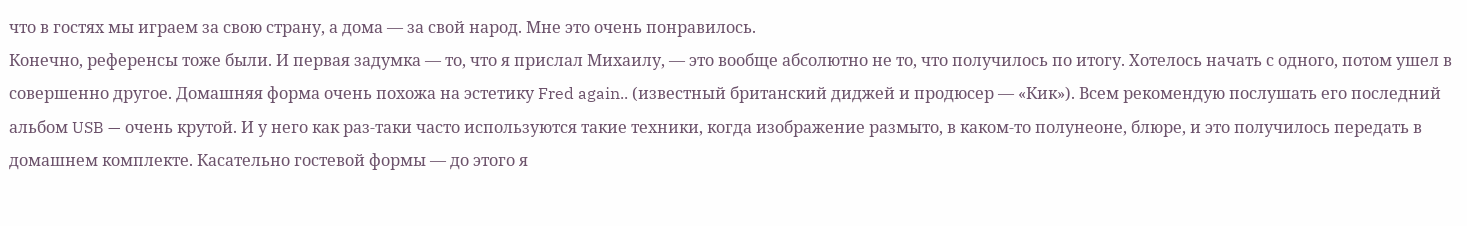что в гостях мы играем за свою страну, а дома — за свой народ. Мне это очень понравилось.
Конечно, референсы тоже были. И первая задумка — то, что я прислал Михаилу, — это вообще абсолютно не то, что получилось по итогу. Хотелось начать с одного, потом ушел в совершенно другое. Домашняя форма очень похожа на эстетику Fred again.. (известный британский диджей и продюсер — «Кик»). Всем рекомендую послушать его последний альбом USB — очень крутой. И у него как раз-таки часто используются такие техники, когда изображение размыто, в каком-то полунеоне, блюре, и это получилось передать в домашнем комплекте. Касательно гостевой формы — до этого я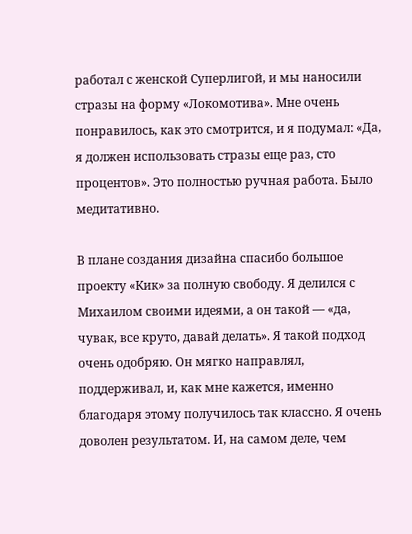работал с женской Суперлигой, и мы наносили стразы на форму «Локомотива». Мне очень понравилось, как это смотрится, и я подумал: «Да, я должен использовать стразы еще раз, сто процентов». Это полностью ручная работа. Было медитативно.

В плане создания дизайна спасибо большое проекту «Кик» за полную свободу. Я делился с Михаилом своими идеями, а он такой — «да, чувак, все круто, давай делать». Я такой подход очень одобряю. Он мягко направлял, поддерживал, и, как мне кажется, именно благодаря этому получилось так классно. Я очень доволен результатом. И, на самом деле, чем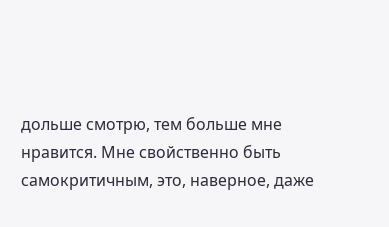дольше смотрю, тем больше мне нравится. Мне свойственно быть самокритичным, это, наверное, даже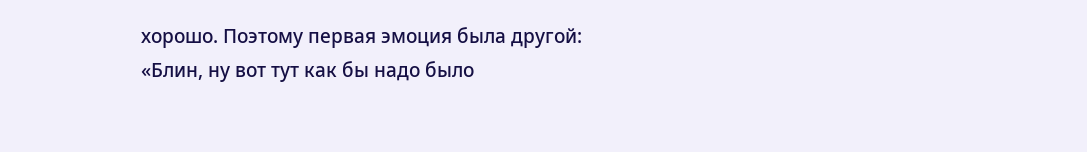хорошо. Поэтому первая эмоция была другой: «Блин, ну вот тут как бы надо было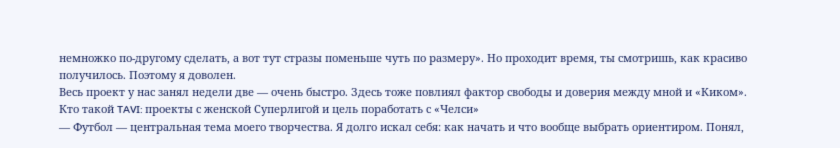немножко по-другому сделать, а вот тут стразы поменьше чуть по размеру». Но проходит время, ты смотришь, как красиво получилось. Поэтому я доволен.
Весь проект у нас занял недели две — очень быстро. Здесь тоже повлиял фактор свободы и доверия между мной и «Киком».
Кто такой TAVI: проекты с женской Суперлигой и цель поработать с «Челси»
— Футбол — центральная тема моего творчества. Я долго искал себя: как начать и что вообще выбрать ориентиром. Понял,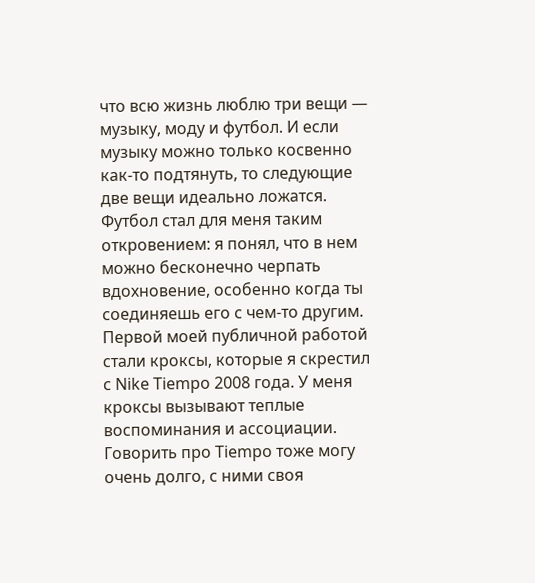что всю жизнь люблю три вещи — музыку, моду и футбол. И если музыку можно только косвенно как-то подтянуть, то следующие две вещи идеально ложатся.
Футбол стал для меня таким откровением: я понял, что в нем можно бесконечно черпать вдохновение, особенно когда ты соединяешь его с чем-то другим. Первой моей публичной работой стали кроксы, которые я скрестил с Nike Tiempo 2008 года. У меня кроксы вызывают теплые воспоминания и ассоциации. Говорить про Tiempo тоже могу очень долго, с ними своя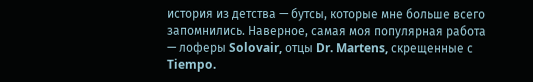история из детства — бутсы, которые мне больше всего запомнились. Наверное, самая моя популярная работа — лоферы Solovair, отцы Dr. Martens, скрещенные с Tiempo.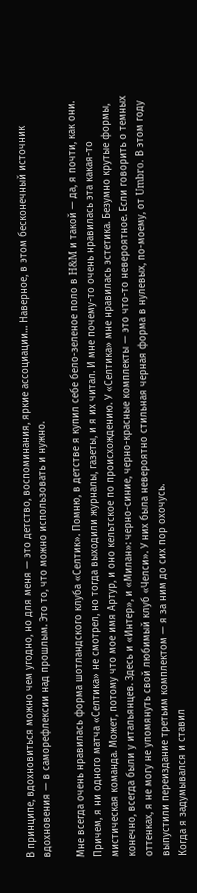В принципе, вдохновиться можно чем угодно, но для меня — это детство, воспоминания, яркие ассоциации… Наверное, в этом бесконечный источник вдохновения — в саморефлексии над прошлым. Это то, что можно использовать и нужно.

Мне всегда очень нравилась форма шотландского клуба «Селтик». Помню, в детстве я купил себе бело-зеленое поло в H&M и такой — да, я почти, как они. Причем, я ни одного матча «Селтика» не смотрел, но тогда выходили журналы, газеты, и я их читал. И мне почему-то очень нравилась эта какая-то мистическая команда. Может, потому что мое имя Артур, и оно кельтское по происхождению. У «Селтика» мне нравилась эстетика. Безумно крутые формы, конечно, всегда были у итальянцев. Здесь и «Интер», и «Милан»: черно-синие, черно-красные комплекты — это что-то невероятное. Если говорить о темных оттенках, я не могу не упомянуть свой любимый клуб «Челси». У них была невероятно стильная черная форма в нулевых, по-моему, от Umbro. В этом году выпустили переиздание третьим комплектом — я за ним до сих пор охочусь.
Когда я задумывался и ставил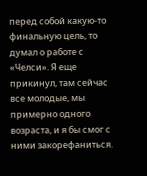перед собой какую-то финальную цель, то думал о работе с «Челси». Я еще прикинул, там сейчас все молодые, мы примерно одного возраста, и я бы смог с ними закорефаниться.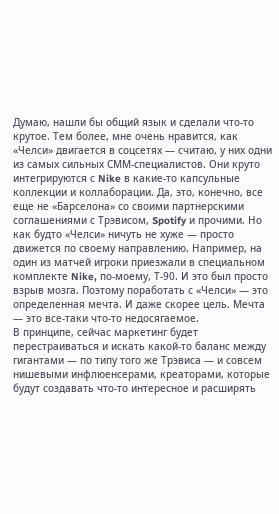Думаю, нашли бы общий язык и сделали что-то крутое. Тем более, мне очень нравится, как «Челси» двигается в соцсетях — считаю, у них одни из самых сильных СММ-специалистов. Они круто интегрируются с Nike в какие-то капсульные коллекции и коллаборации. Да, это, конечно, все еще не «Барселона» со своими партнерскими соглашениями с Трэвисом, Spotify и прочими. Но как будто «Челси» ничуть не хуже — просто движется по своему направлению. Например, на один из матчей игроки приезжали в специальном комплекте Nike, по-моему, Т-90. И это был просто взрыв мозга. Поэтому поработать с «Челси» — это определенная мечта. И даже скорее цель. Мечта — это все-таки что-то недосягаемое.
В принципе, сейчас маркетинг будет перестраиваться и искать какой-то баланс между гигантами — по типу того же Трэвиса — и совсем нишевыми инфлюенсерами, креаторами, которые будут создавать что-то интересное и расширять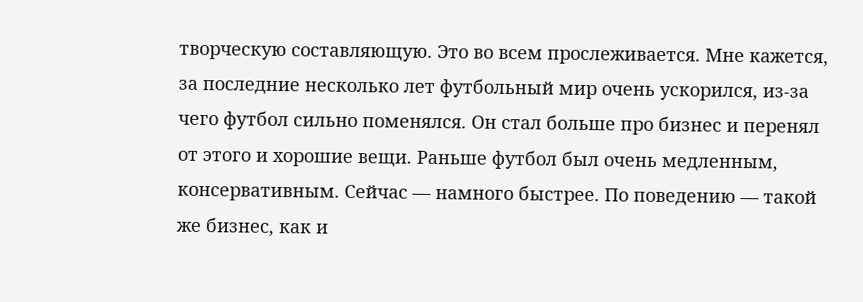творческую составляющую. Это во всем прослеживается. Мне кажется, за последние несколько лет футбольный мир очень ускорился, из-за чего футбол сильно поменялся. Он стал больше про бизнес и перенял от этого и хорошие вещи. Раньше футбол был очень медленным, консервативным. Сейчас — намного быстрее. По поведению — такой же бизнес, как и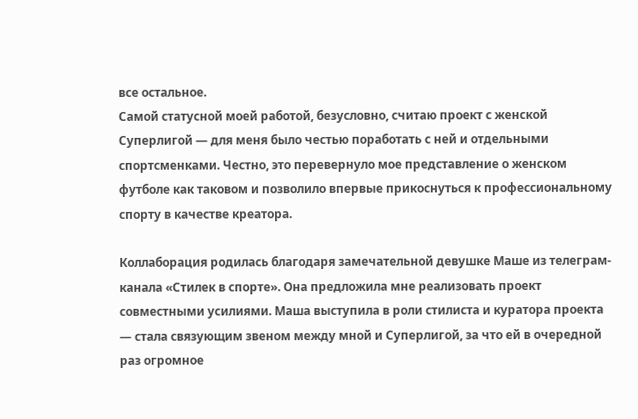все остальное.
Самой статусной моей работой, безусловно, считаю проект с женской Суперлигой — для меня было честью поработать с ней и отдельными спортсменками. Честно, это перевернуло мое представление о женском футболе как таковом и позволило впервые прикоснуться к профессиональному спорту в качестве креатора.

Коллаборация родилась благодаря замечательной девушке Маше из телеграм-канала «Стилек в спорте». Она предложила мне реализовать проект совместными усилиями. Маша выступила в роли стилиста и куратора проекта — стала связующим звеном между мной и Суперлигой, за что ей в очередной раз огромное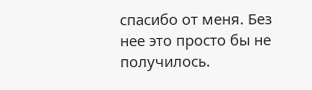спасибо от меня. Без нее это просто бы не получилось.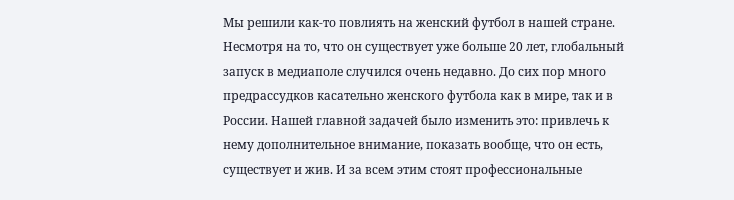Мы решили как-то повлиять на женский футбол в нашей стране. Несмотря на то, что он существует уже больше 20 лет, глобальный запуск в медиаполе случился очень недавно. До сих пор много предрассудков касательно женского футбола как в мире, так и в России. Нашей главной задачей было изменить это: привлечь к нему дополнительное внимание, показать вообще, что он есть, существует и жив. И за всем этим стоят профессиональные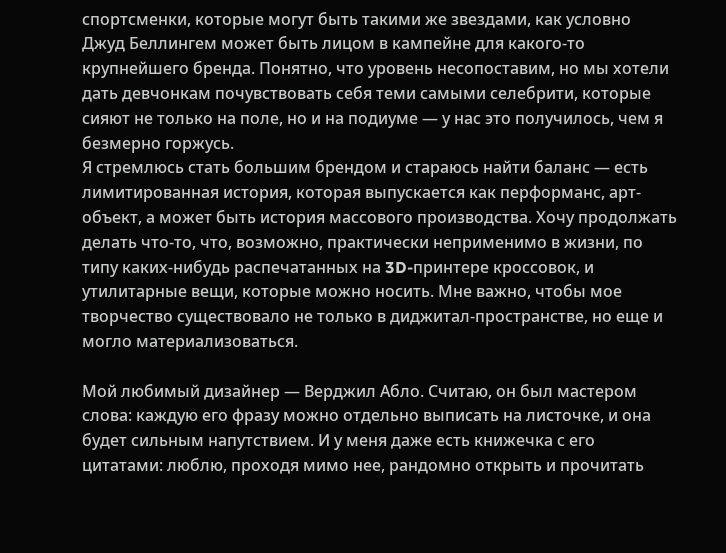спортсменки, которые могут быть такими же звездами, как условно Джуд Беллингем может быть лицом в кампейне для какого-то крупнейшего бренда. Понятно, что уровень несопоставим, но мы хотели дать девчонкам почувствовать себя теми самыми селебрити, которые сияют не только на поле, но и на подиуме — у нас это получилось, чем я безмерно горжусь.
Я стремлюсь стать большим брендом и стараюсь найти баланс — есть лимитированная история, которая выпускается как перформанс, арт-объект, а может быть история массового производства. Хочу продолжать делать что-то, что, возможно, практически неприменимо в жизни, по типу каких-нибудь распечатанных на 3D-принтере кроссовок, и утилитарные вещи, которые можно носить. Мне важно, чтобы мое творчество существовало не только в диджитал-пространстве, но еще и могло материализоваться.

Мой любимый дизайнер — Верджил Абло. Считаю, он был мастером слова: каждую его фразу можно отдельно выписать на листочке, и она будет сильным напутствием. И у меня даже есть книжечка с его цитатами: люблю, проходя мимо нее, рандомно открыть и прочитать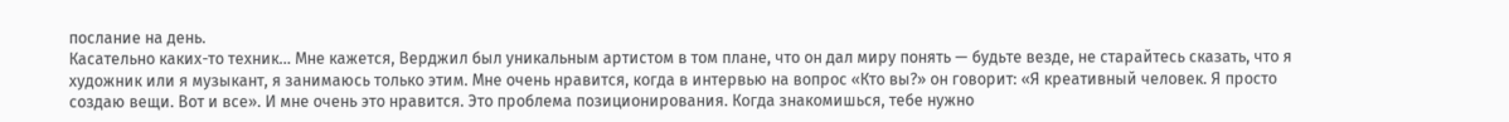послание на день.
Касательно каких-то техник… Мне кажется, Верджил был уникальным артистом в том плане, что он дал миру понять — будьте везде, не старайтесь сказать, что я художник или я музыкант, я занимаюсь только этим. Мне очень нравится, когда в интервью на вопрос «Кто вы?» он говорит: «Я креативный человек. Я просто создаю вещи. Вот и все». И мне очень это нравится. Это проблема позиционирования. Когда знакомишься, тебе нужно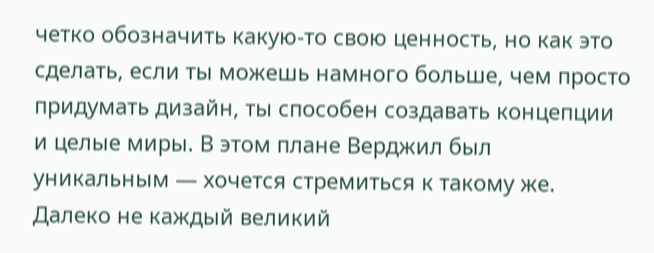четко обозначить какую-то свою ценность, но как это сделать, если ты можешь намного больше, чем просто придумать дизайн, ты способен создавать концепции и целые миры. В этом плане Верджил был уникальным — хочется стремиться к такому же. Далеко не каждый великий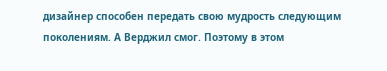дизайнер способен передать свою мудрость следующим поколениям. А Верджил смог. Поэтому в этом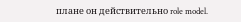плане он действительно role model.